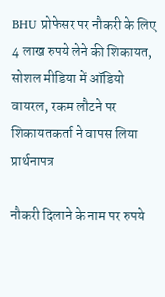BHU प्रोफेसर पर नौकरी के लिए 4 लाख रुपये लेने की शिकायत, सोशल मीडिया में ऑडियो वायरल, रकम लौटने पर शिकायतकर्ता ने वापस लिया प्रार्थनापत्र

नौकरी दिलाने के नाम पर रुपये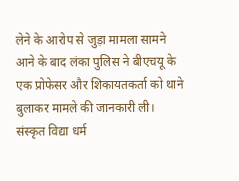लेने के आरोप से जुड़ा मामला सामने आने के बाद लंका पुलिस ने बीएचयू के एक प्रोफेसर और शिकायतकर्ता को थाने बुलाकर मामले की जानकारी ली। संस्कृत विद्या धर्म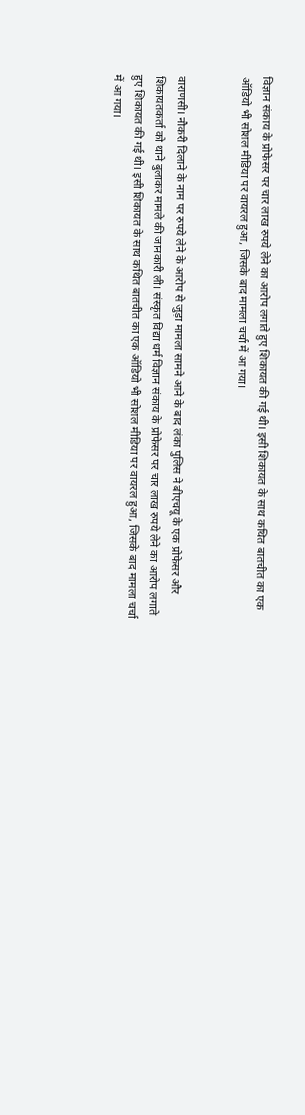विज्ञान संकाय के प्रोफेसर पर चार लाख रुपये लेने का आरोप लगाते हुए शिकायत की गई थी। इसी शिकायत के साथ कथित बातचीत का एक ऑडियो भी सोशल मीडिया पर वायरल हुआ, जिसके बाद मामला चर्चा में आ गया।


वाराणसी। नौकरी दिलाने के नाम पर रुपये लेने के आरोप से जुड़ा मामला सामने आने के बाद लंका पुलिस ने बीएचयू के एक प्रोफेसर और शिकायतकर्ता को थाने बुलाकर मामले की जानकारी ली। संस्कृत विद्या धर्म विज्ञान संकाय के प्रोफेसर पर चार लाख रुपये लेने का आरोप लगाते हुए शिकायत की गई थी। इसी शिकायत के साथ कथित बातचीत का एक ऑडियो भी सोशल मीडिया पर वायरल हुआ, जिसके बाद मामला चर्चा में आ गया।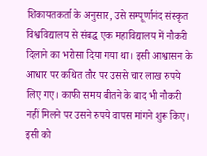शिकायतकर्ता के अनुसार, उसे सम्पूर्णानंद संस्कृत विश्वविद्यालय से संबद्ध एक महाविद्यालय में नौकरी दिलाने का भरोसा दिया गया था। इसी आश्वासन के आधार पर कथित तौर पर उससे चार लाख रुपये लिए गए। काफी समय बीतने के बाद भी नौकरी नहीं मिलने पर उसने रुपये वापस मांगने शुरू किए। इसी को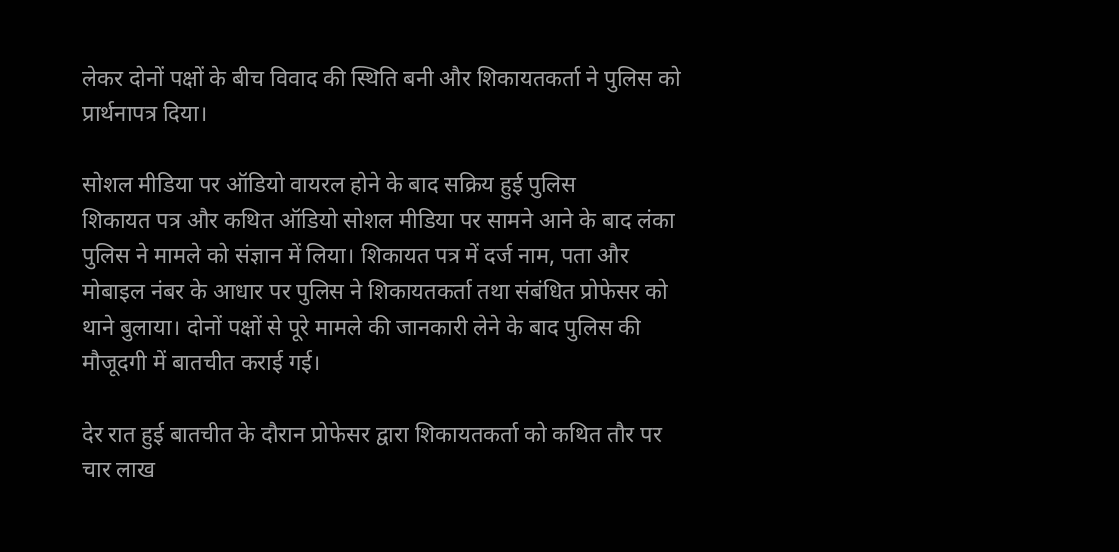लेकर दोनों पक्षों के बीच विवाद की स्थिति बनी और शिकायतकर्ता ने पुलिस को प्रार्थनापत्र दिया।

सोशल मीडिया पर ऑडियो वायरल होने के बाद सक्रिय हुई पुलिस
शिकायत पत्र और कथित ऑडियो सोशल मीडिया पर सामने आने के बाद लंका पुलिस ने मामले को संज्ञान में लिया। शिकायत पत्र में दर्ज नाम, पता और मोबाइल नंबर के आधार पर पुलिस ने शिकायतकर्ता तथा संबंधित प्रोफेसर को थाने बुलाया। दोनों पक्षों से पूरे मामले की जानकारी लेने के बाद पुलिस की मौजूदगी में बातचीत कराई गई।

देर रात हुई बातचीत के दौरान प्रोफेसर द्वारा शिकायतकर्ता को कथित तौर पर चार लाख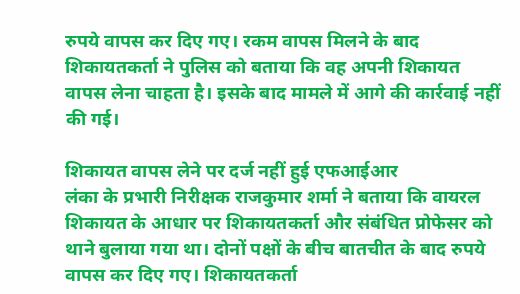रुपये वापस कर दिए गए। रकम वापस मिलने के बाद शिकायतकर्ता ने पुलिस को बताया कि वह अपनी शिकायत वापस लेना चाहता है। इसके बाद मामले में आगे की कार्रवाई नहीं की गई।

शिकायत वापस लेने पर दर्ज नहीं हुई एफआईआर
लंका के प्रभारी निरीक्षक राजकुमार शर्मा ने बताया कि वायरल शिकायत के आधार पर शिकायतकर्ता और संबंधित प्रोफेसर को थाने बुलाया गया था। दोनों पक्षों के बीच बातचीत के बाद रुपये वापस कर दिए गए। शिकायतकर्ता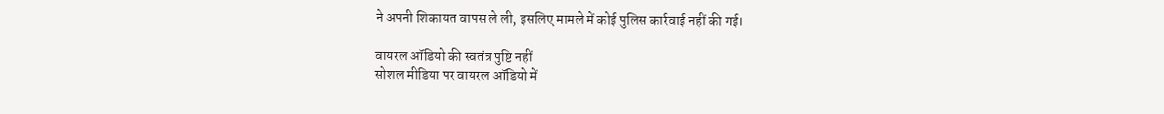ने अपनी शिकायत वापस ले ली, इसलिए मामले में कोई पुलिस कार्रवाई नहीं की गई।

वायरल ऑडियो की स्वतंत्र पुष्टि नहीं
सोशल मीडिया पर वायरल ऑडियो में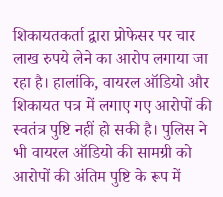शिकायतकर्ता द्वारा प्रोफेसर पर चार लाख रुपये लेने का आरोप लगाया जा रहा है। हालांकि, वायरल ऑडियो और शिकायत पत्र में लगाए गए आरोपों की स्वतंत्र पुष्टि नहीं हो सकी है। पुलिस ने भी वायरल ऑडियो की सामग्री को आरोपों की अंतिम पुष्टि के रूप में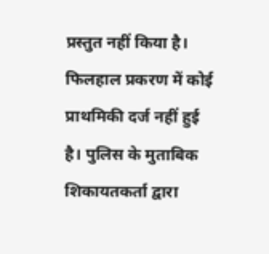प्रस्तुत नहीं किया है। फिलहाल प्रकरण में कोई प्राथमिकी दर्ज नहीं हुई है। पुलिस के मुताबिक शिकायतकर्ता द्वारा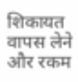शिकायत वापस लेने और रकम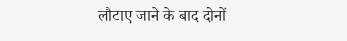लौटाए जाने के बाद दोनों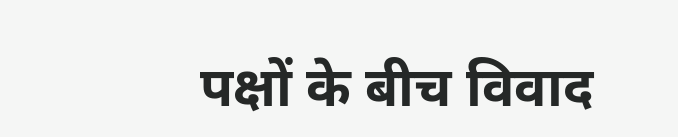पक्षों के बीच विवाद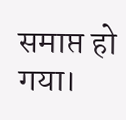समाप्त हो गया।